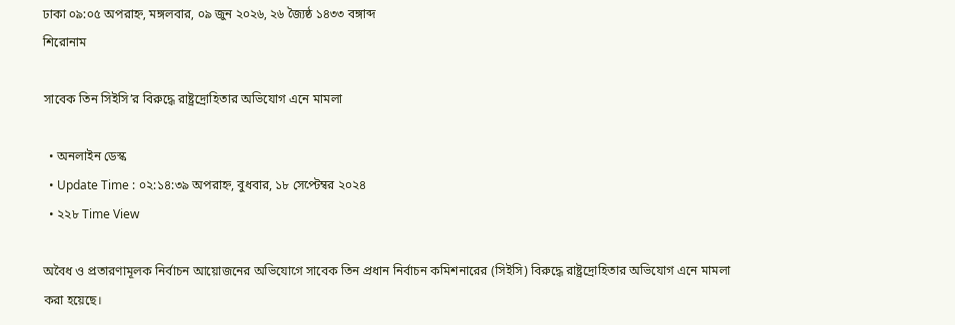ঢাকা ০৯:০৫ অপরাহ্ন, মঙ্গলবার, ০৯ জুন ২০২৬, ২৬ জ্যৈষ্ঠ ১৪৩৩ বঙ্গাব্দ
শিরোনাম

সাবেক তিন সিইসি’র বিরুদ্ধে রাষ্ট্রদ্রোহিতার অভিযোগ এনে মামলা

  • অনলাইন ডেস্ক
  • Update Time : ০২:১৪:৩৯ অপরাহ্ন, বুধবার, ১৮ সেপ্টেম্বর ২০২৪
  • ২২৮ Time View

অবৈধ ও প্রতারণামূলক নির্বাচন আয়োজনের অভিযোগে সাবেক তিন প্রধান নির্বাচন কমিশনারের (সিইসি) বিরুদ্ধে রাষ্ট্রদ্রোহিতার অভিযোগ এনে মামলা করা হয়েছে।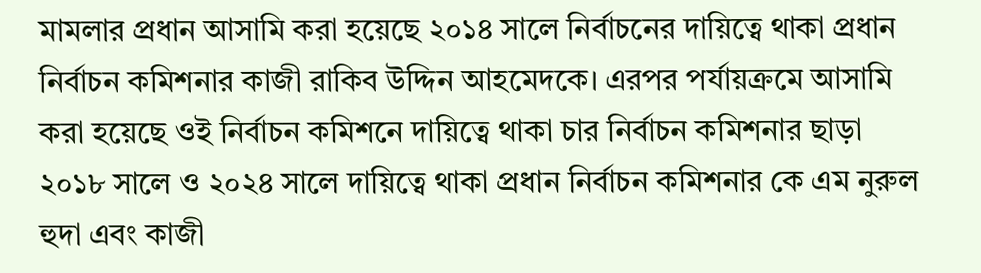মামলার প্রধান আসামি করা হয়েছে ২০১৪ সালে নির্বাচনের দায়িত্বে থাকা প্রধান নির্বাচন কমিশনার কাজী রাকিব উদ্দিন আহমেদকে। এরপর পর্যায়ক্রমে আসামি করা হয়েছে ওই নির্বাচন কমিশনে দায়িত্বে থাকা চার নির্বাচন কমিশনার ছাড়া ২০১৮ সালে ও ২০২৪ সালে দায়িত্বে থাকা প্রধান নির্বাচন কমিশনার কে এম নুরুল হুদা এবং কাজী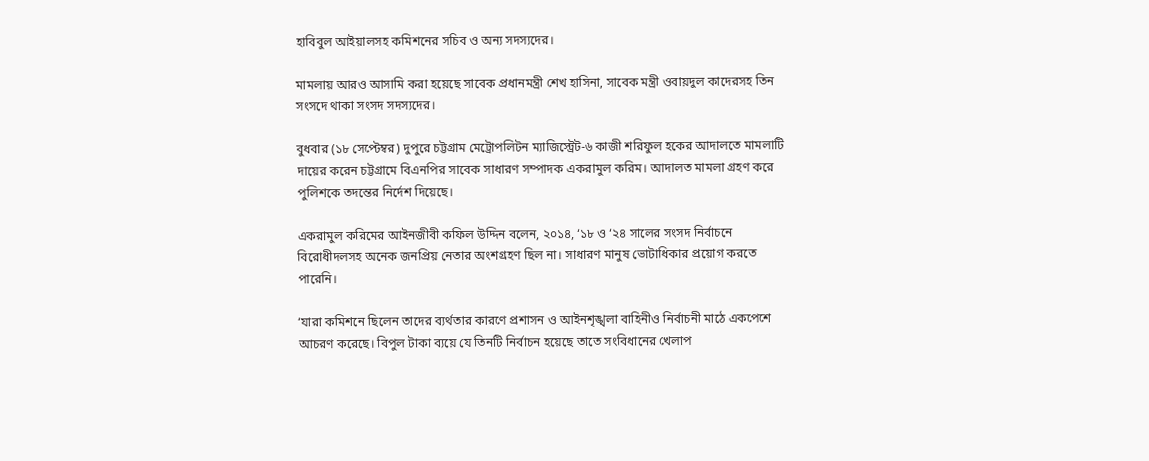হাবিবুল আইয়ালসহ কমিশনের সচিব ও অন্য সদস্যদের।

মামলায় আরও আসামি করা হয়েছে সাবেক প্রধানমন্ত্রী শেখ হাসিনা, সাবেক মন্ত্রী ওবায়দুল কাদেরসহ তিন সংসদে থাকা সংসদ সদস্যদের।

বুধবার (১৮ সেপ্টেম্বর) দুপুরে চট্টগ্রাম মেট্রোপলিটন ম্যাজিস্ট্রেট-৬ কাজী শরিফুল হকের আদালতে মামলাটি দায়ের করেন চট্টগ্রামে বিএনপির সাবেক সাধারণ সম্পাদক একরামুল করিম। আদালত মামলা গ্রহণ করে পুলিশকে তদন্তের নির্দেশ দিয়েছে।

একরামুল করিমের আইনজীবী কফিল উদ্দিন বলেন, ২০১৪, ‘১৮ ও ‘২৪ সালের সংসদ নির্বাচনে বিরোধীদলসহ অনেক জনপ্রিয় নেতার অংশগ্রহণ ছিল না। সাধারণ মানুষ ভোটাধিকার প্রয়োগ করতে পারেনি।

‘যারা কমিশনে ছিলেন তাদের ব্যর্থতার কারণে প্রশাসন ও আইনশৃঙ্খলা বাহিনীও নির্বাচনী মাঠে একপেশে আচরণ করেছে। বিপুল টাকা ব্যয়ে যে তিনটি নির্বাচন হয়েছে তাতে সংবিধানের খেলাপ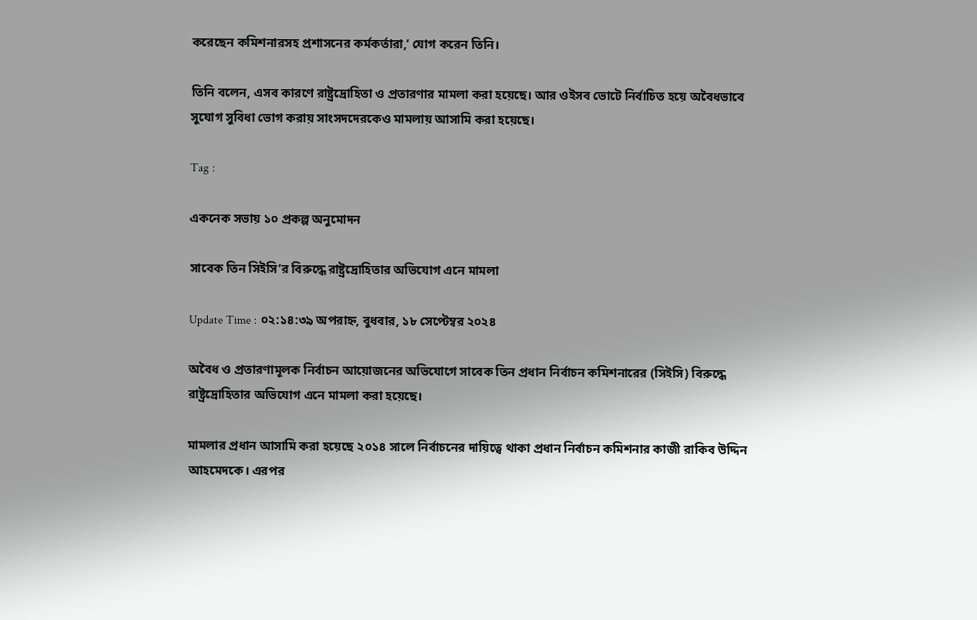করেছেন কমিশনারসহ প্রশাসনের কর্মকর্তারা,’ যোগ করেন তিনি।

তিনি বলেন, এসব কারণে রাষ্ট্রদ্রোহিতা ও প্রতারণার মামলা করা হয়েছে। আর ওইসব ভোটে নির্বাচিত হয়ে অবৈধভাবে সুযোগ সুবিধা ভোগ করায় সাংসদদেরকেও মামলায় আসামি করা হয়েছে।

Tag :

একনেক সভায় ১০ প্রকল্প অনুমোদন

সাবেক তিন সিইসি’র বিরুদ্ধে রাষ্ট্রদ্রোহিতার অভিযোগ এনে মামলা

Update Time : ০২:১৪:৩৯ অপরাহ্ন, বুধবার, ১৮ সেপ্টেম্বর ২০২৪

অবৈধ ও প্রতারণামূলক নির্বাচন আয়োজনের অভিযোগে সাবেক তিন প্রধান নির্বাচন কমিশনারের (সিইসি) বিরুদ্ধে রাষ্ট্রদ্রোহিতার অভিযোগ এনে মামলা করা হয়েছে।

মামলার প্রধান আসামি করা হয়েছে ২০১৪ সালে নির্বাচনের দায়িত্বে থাকা প্রধান নির্বাচন কমিশনার কাজী রাকিব উদ্দিন আহমেদকে। এরপর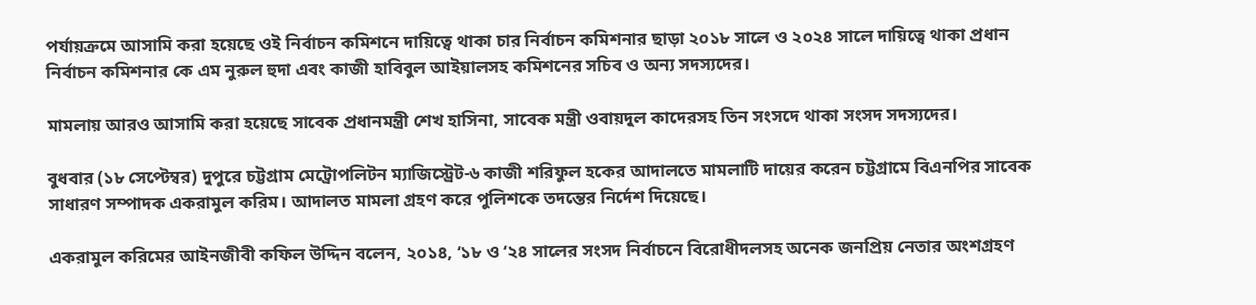পর্যায়ক্রমে আসামি করা হয়েছে ওই নির্বাচন কমিশনে দায়িত্বে থাকা চার নির্বাচন কমিশনার ছাড়া ২০১৮ সালে ও ২০২৪ সালে দায়িত্বে থাকা প্রধান নির্বাচন কমিশনার কে এম নুরুল হুদা এবং কাজী হাবিবুল আইয়ালসহ কমিশনের সচিব ও অন্য সদস্যদের।

মামলায় আরও আসামি করা হয়েছে সাবেক প্রধানমন্ত্রী শেখ হাসিনা, সাবেক মন্ত্রী ওবায়দুল কাদেরসহ তিন সংসদে থাকা সংসদ সদস্যদের।

বুধবার (১৮ সেপ্টেম্বর) দুপুরে চট্টগ্রাম মেট্রোপলিটন ম্যাজিস্ট্রেট-৬ কাজী শরিফুল হকের আদালতে মামলাটি দায়ের করেন চট্টগ্রামে বিএনপির সাবেক সাধারণ সম্পাদক একরামুল করিম। আদালত মামলা গ্রহণ করে পুলিশকে তদন্তের নির্দেশ দিয়েছে।

একরামুল করিমের আইনজীবী কফিল উদ্দিন বলেন, ২০১৪, ‘১৮ ও ‘২৪ সালের সংসদ নির্বাচনে বিরোধীদলসহ অনেক জনপ্রিয় নেতার অংশগ্রহণ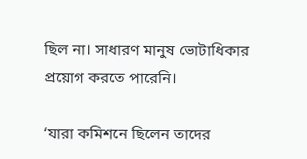ছিল না। সাধারণ মানুষ ভোটাধিকার প্রয়োগ করতে পারেনি।

‘যারা কমিশনে ছিলেন তাদের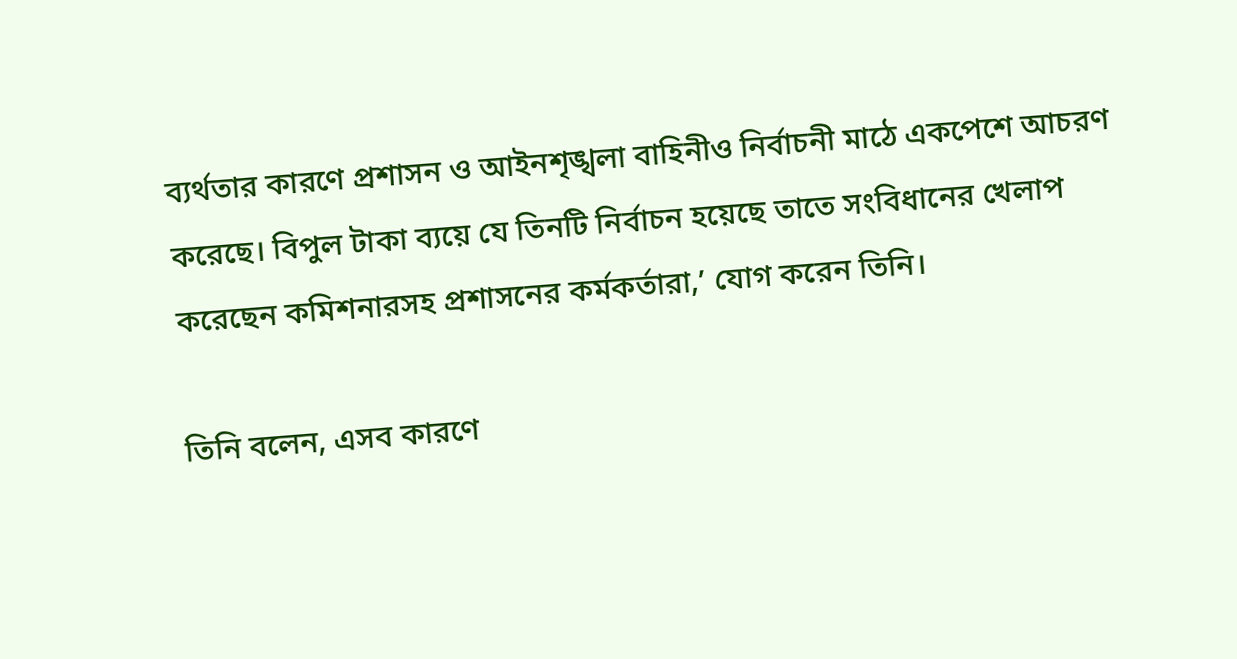ব্যর্থতার কারণে প্রশাসন ও আইনশৃঙ্খলা বাহিনীও নির্বাচনী মাঠে একপেশে আচরণ করেছে। বিপুল টাকা ব্যয়ে যে তিনটি নির্বাচন হয়েছে তাতে সংবিধানের খেলাপ করেছেন কমিশনারসহ প্রশাসনের কর্মকর্তারা,’ যোগ করেন তিনি।

তিনি বলেন, এসব কারণে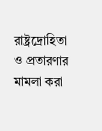রাষ্ট্রদ্রোহিতা ও প্রতারণার মামলা করা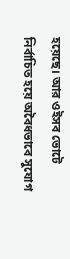হয়েছে। আর ওইসব ভোটে নির্বাচিত হয়ে অবৈধভাবে সুযোগ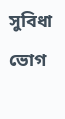সুবিধা ভোগ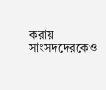করায় সাংসদদেরকেও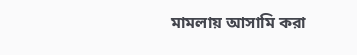মামলায় আসামি করা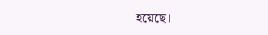হয়েছে।